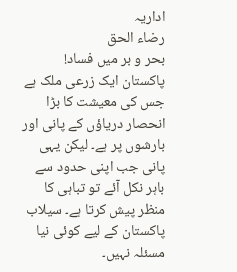اداریہ
رضاء الحق
بحر و بر میں فساد!
پاکستان ایک زرعی ملک ہے جس کی معیشت کا بڑا انحصار دریاؤں کے پانی اور بارشوں پر ہے۔ لیکن یہی پانی جب اپنی حدود سے باہر نکل آئے تو تباہی کا منظر پیش کرتا ہے۔ سیلاب پاکستان کے لیے کوئی نیا مسئلہ نہیں۔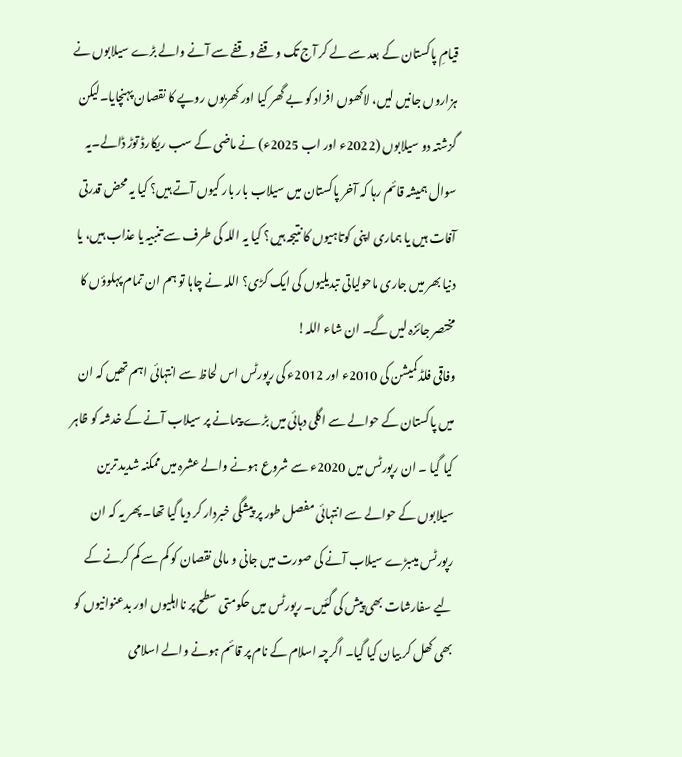قیامِ پاکستان کے بعد سے لے کر آج تک وقفے وقفے سے آنے والے بڑے سیلابوں نے ہزاروں جانیں لیں، لاکھوں افراد کو بے گھر کیا اور کھربوں روپے کا نقصان پہنچایا۔لیکن گزشتہ دو سیلابوں (2022ء اور اب 2025ء) نے ماضی کے سب ریکارڈ توڑ ڈالے۔یہ سوال ہمیشہ قائم رہا کہ آخر پاکستان میں سیلاب بار بار کیوں آتے ہیں؟ کیا یہ محض قدرتی آفات ہیں یا ہماری اپنی کوتاہیوں کا نتیجہ ہیں؟ کیا یہ اللہ کی طرف سے تنبیہ یا عذاب ہیں، یا دنیا بھر میں جاری ماحولیاتی تبدیلیوں کی ایک کڑی؟ اللہ نے چاہا تو ہم ان تمام پہلوؤں کا مختصر جائزہ لیں گے۔ ان شاء اللہ!
وفاقی فلڈ کمیشن کی 2010ء اور 2012ء کی رپورٹس اس لحاظ سے انتہائی اہم تھیں کہ ان میں پاکستان کے حوالے سے اگلی دہائی میں بڑے پیمانے پر سیلاب آنے کے خدشہ کو ظاہر کیا گیا ۔ ان رپورٹس میں 2020ء سے شروع ہونے والے عشرہ میں ممکنہ شدید ترین سیلابوں کے حوالے سے انتہائی مفصل طور پر پیشگی خبردار کر دیا گیا تھا۔ پھر یہ کہ ان رپورٹس میںبڑے سیلاب آنے کی صورت میں جانی و مالی نقصان کو کم سے کم کرنے کے لیے سفارشات بھی پیش کی گئیں۔ رپورٹس میں حکومتی سطح پر نااہلیوں اور بدعنوانیوں کو بھی کھل کر بیان کیا گیا۔ اگرچہ اسلام کے نام پر قائم ہونے والے اسلامی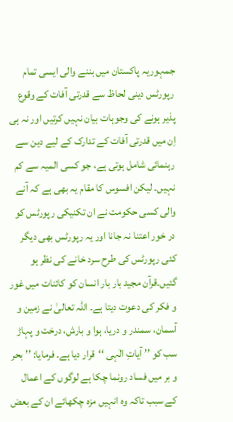جمہوریہ پاکستان میں بننے والی ایسی تمام رپورٹس دینی لحاظ سے قدرتی آفات کے وقوع پذیر ہونے کی وجوہات بیان نہیں کرتیں اور نہ ہی اِن میں قدرتی آفات کے تدارک کے لیے دین سے رہنمائی شامل ہوتی ہے، جو کسی المیہ سے کم نہیں۔ لیکن افسوس کا مقام یہ بھی ہے کہ آنے والی کسی حکومت نے ان تکنیکی رپورٹس کو در خور اعتنا نہ جانا اور یہ رپورٹس بھی دیگر کئی رپورٹس کی طرح سرد خانے کی نظر ہو گئیں۔قرآن مجید بار بار انسان کو کائنات میں غور و فکر کی دعوت دیتا ہے۔ اللہ تعالیٰ نے زمین و آسمان، سمندر و دریا، ہوا و بارش، درخت و پہاڑ سب کو ’’ آیاتِ الٰہی ‘‘قرار دیا ہے۔ فرمایا: ’’ بحر و بر میں فساد رونما چکا ہے لوگوں کے اعمال کے سبب تاکہ وہ انہیں مزہ چکھائے ان کے بعض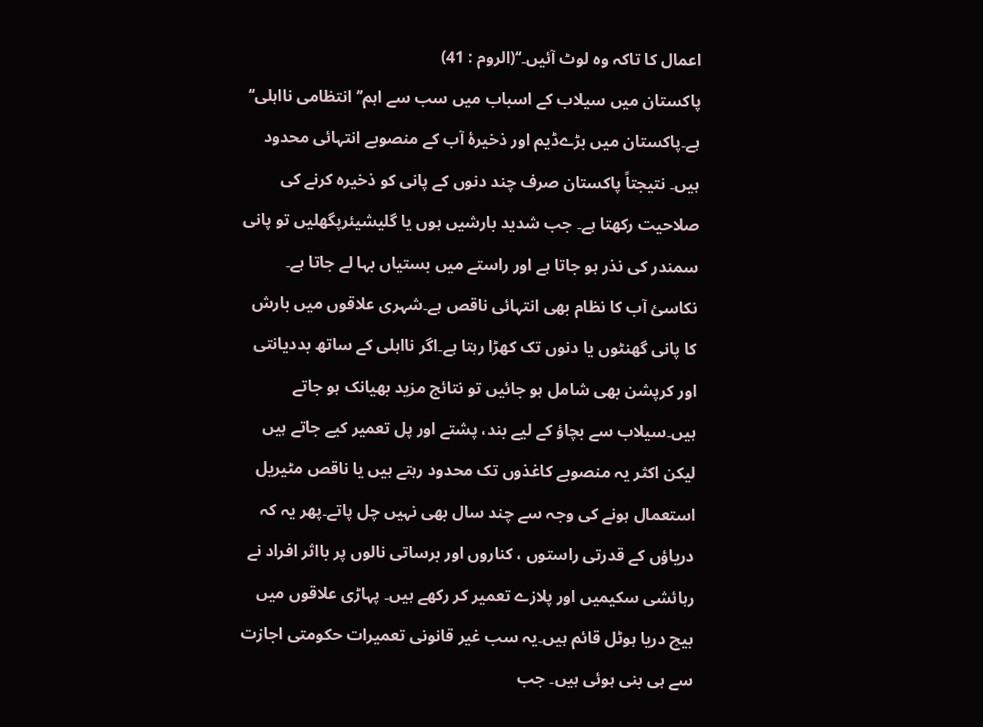اعمال کا تاکہ وہ لوٹ آئیں۔‘‘(الروم : 41)
پاکستان میں سیلاب کے اسباب میں سب سے اہم’’ انتظامی نااہلی‘‘ ہے۔پاکستان میں بڑےڈیم اور ذخیرۂ آب کے منصوبے انتہائی محدود ہیں۔ نتیجتاً پاکستان صرف چند دنوں کے پانی کو ذخیرہ کرنے کی صلاحیت رکھتا ہے۔ جب شدید بارشیں ہوں یا گلیشیئرپگھلیں تو پانی سمندر کی نذر ہو جاتا ہے اور راستے میں بستیاں بہا لے جاتا ہے۔ نکاسیٔ آب کا نظام بھی انتہائی ناقص ہے۔شہری علاقوں میں بارش کا پانی گھنٹوں یا دنوں تک کھڑا رہتا ہے۔اگر نااہلی کے ساتھ بددیانتی اور کرپشن بھی شامل ہو جائیں تو نتائج مزید بھیانک ہو جاتے ہیں۔سیلاب سے بچاؤ کے لیے بند، پشتے اور پل تعمیر کیے جاتے ہیں لیکن اکثر یہ منصوبے کاغذوں تک محدود رہتے ہیں یا ناقص مٹیریل استعمال ہونے کی وجہ سے چند سال بھی نہیں چل پاتے۔پھر یہ کہ دریاؤں کے قدرتی راستوں ، کناروں اور برساتی نالوں پر بااثر افراد نے رہائشی سکیمیں اور پلازے تعمیر کر رکھے ہیں۔ پہاڑی علاقوں میں بیچ دریا ہوٹل قائم ہیں۔یہ سب غیر قانونی تعمیرات حکومتی اجازت سے ہی بنی ہوئی ہیں۔ جب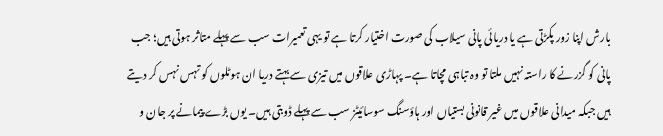بارش اپنا زور پکڑتی ہے یا دریائی پانی سیلاب کی صورت اختیار کرتا ہے تو یہی تعمیرات سب سے پہلے متاثر ہوتی ہیں؛ جب پانی کو گزرنے کا راستہ نہیں ملتا تو وہ تباہی مچاتا ہے۔ پہاڑی علاقوں میں تیزی سے بہتے دریا ان ہوٹلوں کو تہس نہس کر دیتے ہیں جبکہ میدانی علاقوں میں غیر قانونی بستیاں اور ہاؤسنگ سوسائیٹز سب سے پہلے ڈوبتی ہیں۔ یوں بڑے پیمانے پر جان و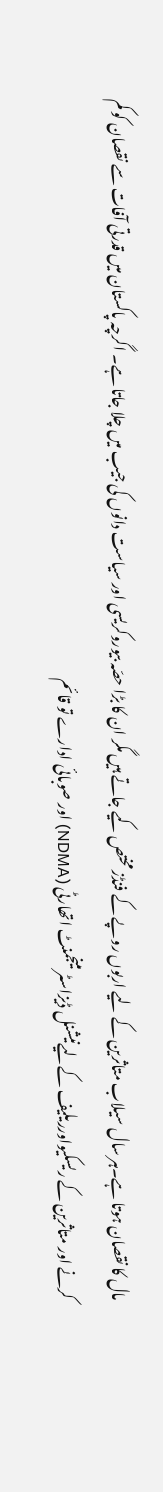مال کا نقصان ہوتا ہے۔ہر سال سیلاب متاثرین کے لیے اربوں روپے کے فنڈز مختص کیے جاتے ہیں مگر ان کا بڑا حصّہ بیوروکریسی اور سیاست دانوں کی جیب میں چلا جاتا ہے۔ اگرچہ پاکستان میں قدرتی آفات سے نقصان کو کم کرنے اور متاثرین کے ریسکیواورریلیف کےلیےنیشنل ڈیزاسٹر مینجمنٹ اتھارٹی (NDMA) اور صوبائی ادارے تو قائم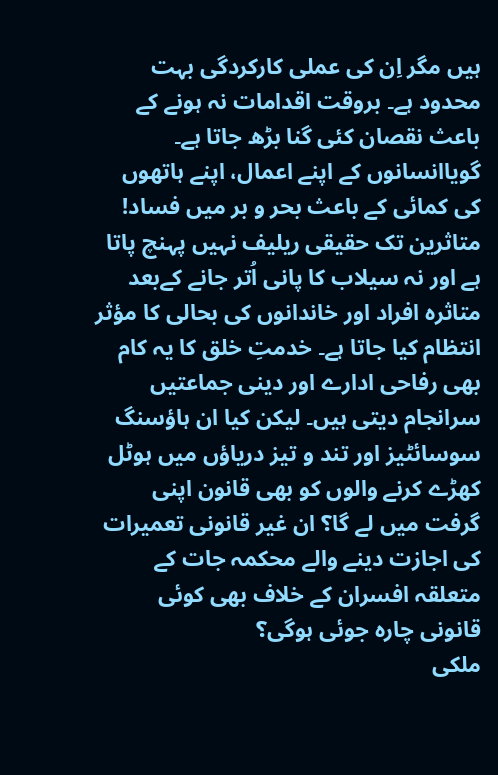ہیں مگر اِن کی عملی کارکردگی بہت محدود ہے۔ بروقت اقدامات نہ ہونے کے باعث نقصان کئی گنا بڑھ جاتا ہے۔ گویاانسانوں کے اپنے اعمال، اپنے ہاتھوں کی کمائی کے باعث بحر و بر میں فساد! متاثرین تک حقیقی ریلیف نہیں پہنچ پاتا ہے اور نہ سیلاب کا پانی اُتر جانے کےبعد متاثرہ افراد اور خاندانوں کی بحالی کا مؤثر انتظام کیا جاتا ہے۔ خدمتِ خلق کا یہ کام بھی رفاحی ادارے اور دینی جماعتیں سرانجام دیتی ہیں۔ لیکن کیا ان ہاؤسنگ سوسائٹیز اور تند و تیز دریاؤں میں ہوٹل کھڑے کرنے والوں کو بھی قانون اپنی گرفت میں لے گا؟ ان غیر قانونی تعمیرات کی اجازت دینے والے محکمہ جات کے متعلقہ افسران کے خلاف بھی کوئی قانونی چارہ جوئی ہوگی؟
ملکی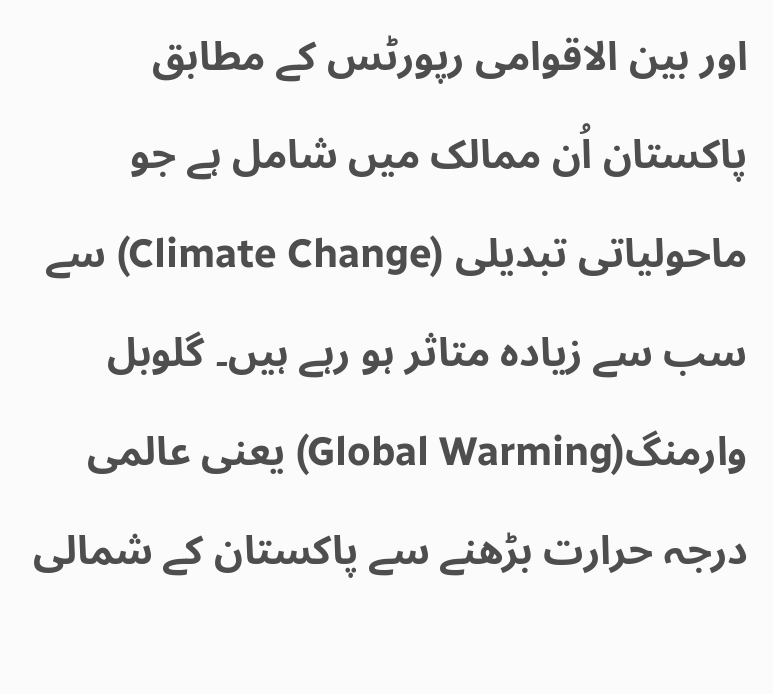اور بین الاقوامی رپورٹس کے مطابق پاکستان اُن ممالک میں شامل ہے جو ماحولیاتی تبدیلی (Climate Change) سے سب سے زیادہ متاثر ہو رہے ہیں۔ گلوبل وارمنگ(Global Warming) یعنی عالمی درجہ حرارت بڑھنے سے پاکستان کے شمالی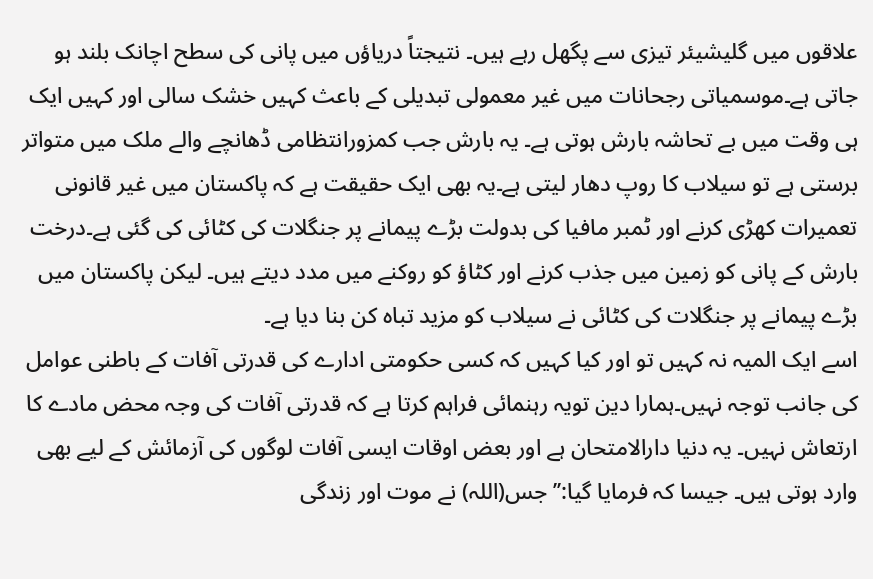علاقوں میں گلیشیئر تیزی سے پگھل رہے ہیں۔ نتیجتاً دریاؤں میں پانی کی سطح اچانک بلند ہو جاتی ہے۔موسمیاتی رجحانات میں غیر معمولی تبدیلی کے باعث کہیں خشک سالی اور کہیں ایک ہی وقت میں بے تحاشہ بارش ہوتی ہے۔ یہ بارش جب کمزورانتظامی ڈھانچے والے ملک میں متواتر برستی ہے تو سیلاب کا روپ دھار لیتی ہے۔یہ بھی ایک حقیقت ہے کہ پاکستان میں غیر قانونی تعمیرات کھڑی کرنے اور ٹمبر مافیا کی بدولت بڑے پیمانے پر جنگلات کی کٹائی کی گئی ہے۔درخت بارش کے پانی کو زمین میں جذب کرنے اور کٹاؤ کو روکنے میں مدد دیتے ہیں۔ لیکن پاکستان میں بڑے پیمانے پر جنگلات کی کٹائی نے سیلاب کو مزید تباہ کن بنا دیا ہے۔
اسے ایک المیہ نہ کہیں تو اور کیا کہیں کہ کسی حکومتی ادارے کی قدرتی آفات کے باطنی عوامل کی جانب توجہ نہیں۔ہمارا دین تویہ رہنمائی فراہم کرتا ہے کہ قدرتی آفات کی وجہ محض مادے کا ارتعاش نہیں۔ یہ دنیا دارالامتحان ہے اور بعض اوقات ایسی آفات لوگوں کی آزمائش کے لیے بھی وارد ہوتی ہیں۔ جیسا کہ فرمایا گیا:’’ جس(اللہ) نے موت اور زندگی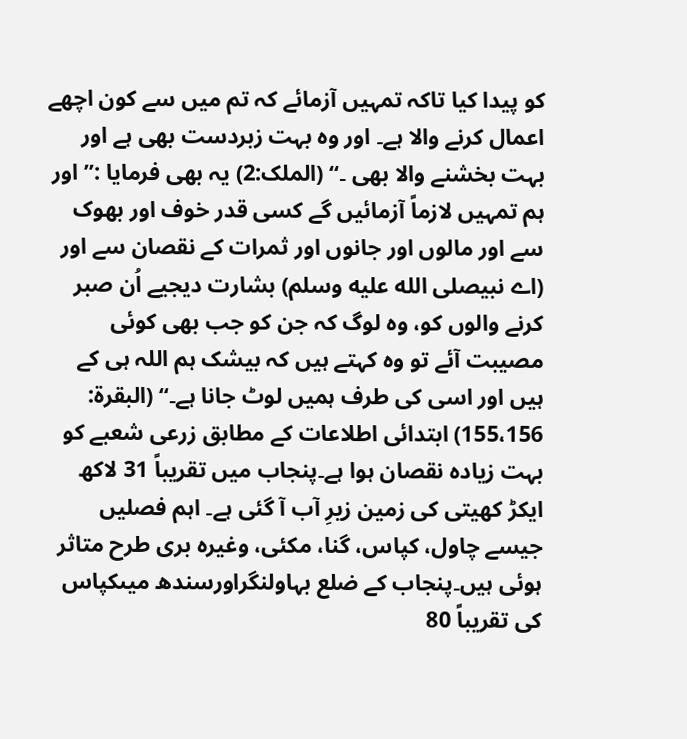کو پیدا کیا تاکہ تمہیں آزمائے کہ تم میں سے کون اچھے اعمال کرنے والا ہے۔ اور وہ بہت زبردست بھی ہے اور بہت بخشنے والا بھی ۔‘‘ (الملک:2) یہ بھی فرمایا :’’ اور ہم تمہیں لازماً آزمائیں گے کسی قدر خوف اور بھوک سے اور مالوں اور جانوں اور ثمرات کے نقصان سے اور (اے نبیصلى الله عليه وسلم) بشارت دیجیے اُن صبر کرنے والوں کو، وہ لوگ کہ جن کو جب بھی کوئی مصیبت آئے تو وہ کہتے ہیں کہ بیشک ہم اللہ ہی کے ہیں اور اسی کی طرف ہمیں لوٹ جانا ہے۔‘‘ (البقرۃ: 155،156) ابتدائی اطلاعات کے مطابق زرعی شعبے کو بہت زیادہ نقصان ہوا ہے۔پنجاب میں تقریباً 31 لاکھ ایکڑ کھیتی کی زمین زیرِ آب آ گئی ہے۔ اہم فصلیں جیسے چاول، کپاس، گنا، مکئی، وغیرہ بری طرح متاثر ہوئی ہیں۔پنجاب کے ضلع بہاولنگراورسندھ میںکپاس کی تقریباً 80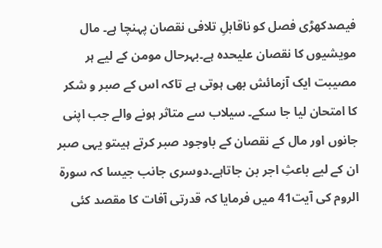فیصدکھڑی فصل کو ناقابلِ تلافی نقصان پہنچا ہے۔ مال مویشیوں کا نقصان علیحدہ ہے۔بہرحال مومن کے لیے ہر مصیبت ایک آزمائش بھی ہوتی ہے تاکہ اس کے صبر و شکر کا امتحان لیا جا سکے۔ سیلاب سے متاثر ہونے والے جب اپنی جانوں اور مال کے نقصان کے باوجود صبر کرتے ہیںتو یہی صبر ان کے لیے باعثِ اجر بن جاتاہے۔دوسری جانب جیسا کہ سورۃ الروم کی آیت41 میں فرمایا کہ قدرتی آفات کا مقصد کئی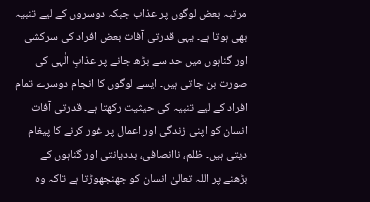مرتبہ بعض لوگوں پر عذاب جبکہ دوسروں کے لیے تنبیہ بھی ہوتا ہے۔ یہی قدرتی آفات بعض افراد کی سرکشی اور گناہوں میں حد سے بڑھ جانے پر عذابِ الٰہی کی صورت بن جاتی ہیں۔ ایسے لوگوں کا انجام دوسرے تمام افراد کے لیے تنبیہ کی حیثیت رکھتا ہے۔ قدرتی آفات انسان کو اپنی زندگی اور اعمال پر غور کرنے کا پیغام دیتی ہیں۔ ظلم، ناانصافی، بددیانتی اور گناہوں کے بڑھنے پر اللہ تعالیٰ انسان کو جھنجھوڑتا ہے تاکہ وہ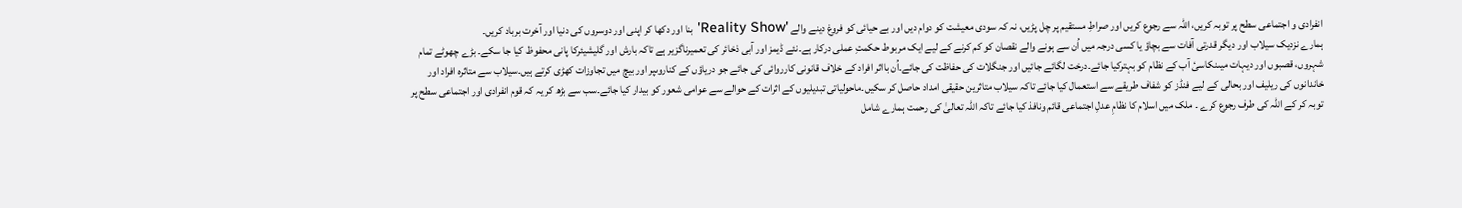انفرادی و اجتماعی سطح پر توبہ کریں، اللہ سے رجوع کریں اور صراطِ مستقیم پر چل پڑیں، نہ کہ سودی معیشت کو دوام دیں اور بے حیائی کو فروغ دینے والے 'Reality Show' بنا اور دکھا کر اپنی اور دوسروں کی دنیا اور آخرت برباد کریں۔
ہمارے نزدیک سیلاب اور دیگر قدرتی آفات سے بچاؤ یا کسی درجہ میں اُن سے ہونے والے نقصان کو کم کرنے کے لیے ایک مربوط حکمتِ عملی درکار ہے۔نئے ڈیمز اور آبی ذخائر کی تعمیرناگزیر ہے تاکہ بارش اور گلیشیئرکا پانی محفوظ کیا جا سکے۔ بڑے چھوٹے تمام شہروں، قصبوں اور دیہات میںنکاسیٔ آب کے نظام کو بہترکیا جائے۔درخت لگائے جائیں اور جنگلات کی حفاظت کی جائے۔اُن بااثر افراد کے خلاف قانونی کارروائی کی جائے جو دریاؤں کے کناروںپر اور بیچ میں تجاوزات کھڑی کرتے ہیں۔سیلاب سے متاثرہ افراد اور خاندانوں کی ریلیف اور بحالی کے لیے فنڈز کو شفاف طریقے سے استعمال کیا جائے تاکہ سیلاب متاثرین حقیقی امداد حاصل کر سکیں۔ماحولیاتی تبدیلیوں کے اثرات کے حوالے سے عوامی شعور کو بیدار کیا جائے۔سب سے بڑھ کر یہ کہ قوم انفرادی اور اجتماعی سطح پر توبہ کر کے اللہ کی طرف رجوع کرے ۔ ملک میں اسلام کا نظامِ عدلِ اجتماعی قائم ونافذ کیا جائے تاکہ اللہ تعالیٰ کی رحمت ہمارے شامل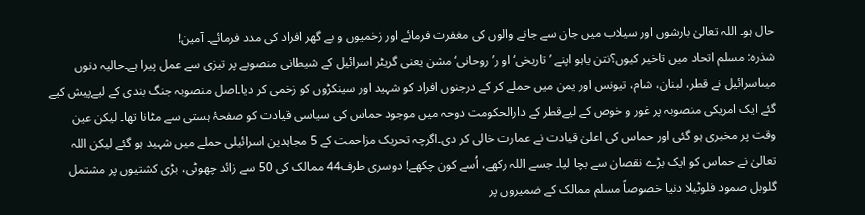حال ہو۔ اللہ تعالیٰ بارشوں اور سیلاب میں جان سے جانے والوں کی مغفرت فرمائے اور زخمیوں و بے گھر افراد کی مدد فرمائے۔ آمین!
شذرہ: مسلم اتحاد میں تاخیر کیوں؟نتن یاہو اپنے ’تاریخی‘ او ر’ روحانی‘ مشن یعنی گریٹر اسرائیل کے شیطانی منصوبے پر تیزی سے عمل پیرا ہے۔حالیہ دنوں میںاسرائیل نے قطر، لبنان، شام، تیونس اور یمن میں حملے کر کے درجنوں افراد کو شہید اور سینکڑوں کو زخمی کر دیا۔اصل منصوبہ جنگ بندی کے لیےپیش کیے گئے ایک امریکی منصوبہ پر غور و خوص کے لیےقطر کے دارالحکومت دوحہ میں موجود حماس کی سیاسی قیادت کو صفحۂ ہستی سے مٹانا تھا۔ لیکن عین وقت پر مخبری ہو گئی اور حماس کی اعلیٰ قیادت نے عمارت خالی کر دی۔اگرچہ تحریک مزاحمت کے 5 مجاہدین اسرائیلی حملے میں شہید ہو گئے لیکن اللہ تعالیٰ نے حماس کو ایک بڑے نقصان سے بچا لیا۔ جسے اللہ رکھے، اُسے کون چکھے! دوسری طرف44 ممالک کی 50 سے زائد چھوٹی، بڑی کشتیوں پر مشتمل گلوبل صمود فلوٹیلا دنیا خصوصاً مسلم ممالک کے ضمیروں پر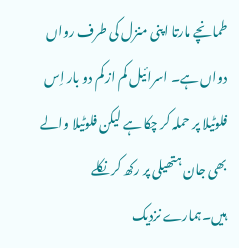طمانچے مارتا اپنی منزل کی طرف رواں دواں ہے۔ اسرائیل کم از کم دو بار اِس فلوٹیلا پر حملہ کر چکا ہے لیکن فلوٹیلا والے بھی جان ہتھیلی پر رکھ کر نکلے ہیں۔ہمارے نزدیک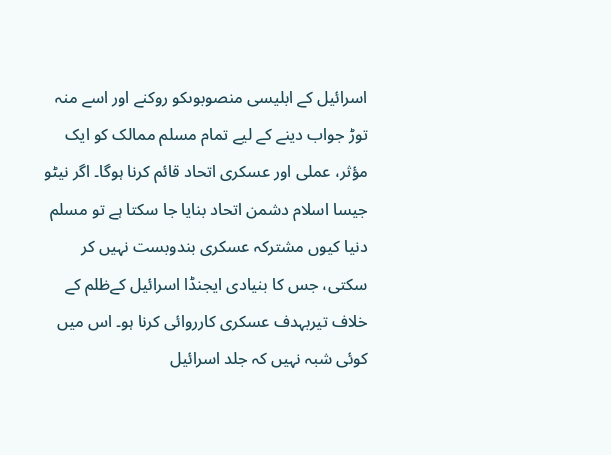اسرائیل کے ابلیسی منصوبوںکو روکنے اور اسے منہ توڑ جواب دینے کے لیے تمام مسلم ممالک کو ایک مؤثر، عملی اور عسکری اتحاد قائم کرنا ہوگا۔ اگر نیٹو جیسا اسلام دشمن اتحاد بنایا جا سکتا ہے تو مسلم دنیا کیوں مشترکہ عسکری بندوبست نہیں کر سکتی، جس کا بنیادی ایجنڈا اسرائیل کےظلم کے خلاف تیربہدف عسکری کارروائی کرنا ہو۔ اس میں کوئی شبہ نہیں کہ جلد اسرائیل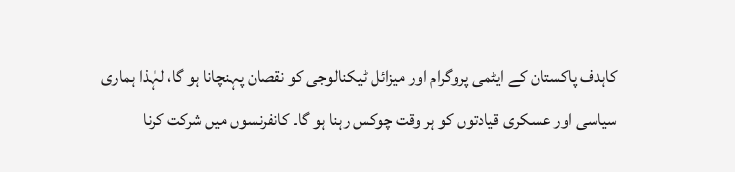کاہدف پاکستان کے ایٹمی پروگرام اور میزائل ٹیکنالوجی کو نقصان پہنچانا ہو گا، لہٰذا ہماری سیاسی اور عسکری قیادتوں کو ہر وقت چوکس رہنا ہو گا۔ کانفرنسوں میں شرکت کرنا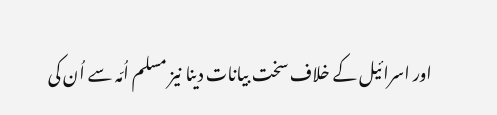اور اسرائیل کے خلاف سخت بیانات دینا نیز مسلم اُمّہ سے اُن کی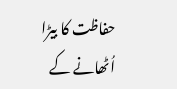حفاظت کا بیڑا اُٹھانے کے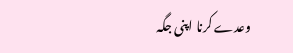وعدے کرنا اپنی جگہ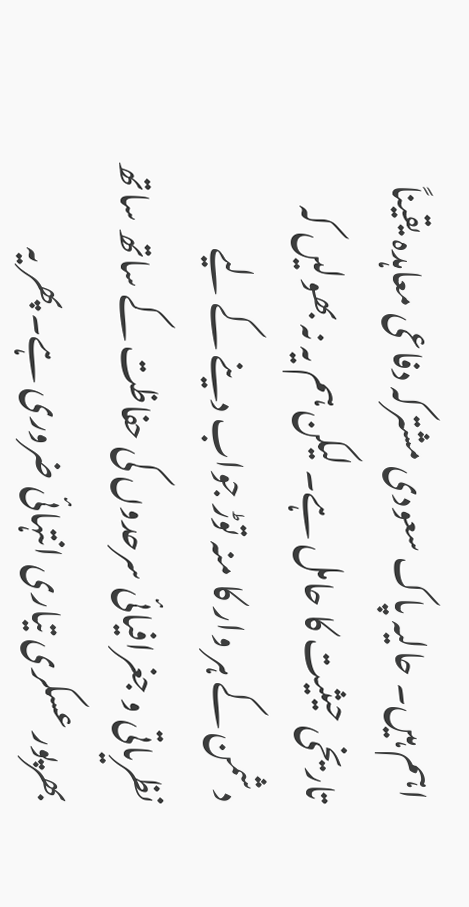اہم ہیں۔ حالیہ پاک سعودی مشترکہ دفاعی معاہدہ یقیناً تاریخی حیثیت کا حامل ہے۔ لیکن ہم یہ نہ بھولیں کہ دشمن کے ہر وار کا منہ توڑ جواب دینے کے لیے نظریاتی و جغرافیائی سرحدوں کی حفاظت کے ساتھ ساتھ بھرپور عسکری تیاری انتہائی ضروری ہے۔ پھر یہ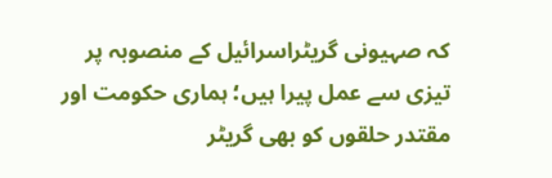کہ صہیونی گریٹراسرائیل کے منصوبہ پر تیزی سے عمل پیرا ہیں؛ ہماری حکومت اور مقتدر حلقوں کو بھی گریٹر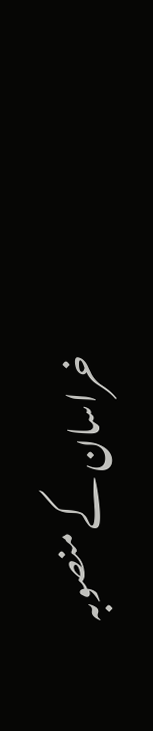خراسان کے منصوبہ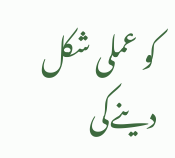کو عملی شکل دینےکی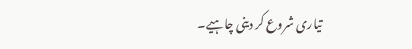تیاری شروع کر دینی چاہیے۔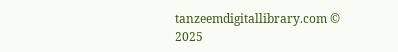tanzeemdigitallibrary.com © 2025